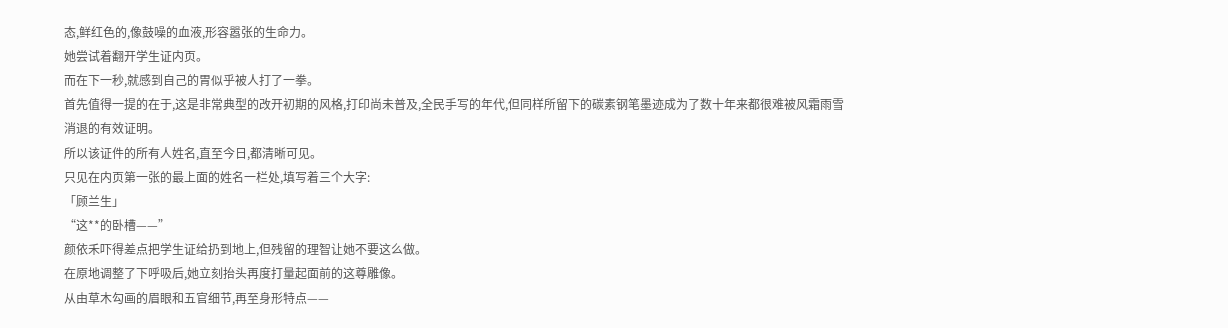态,鲜红色的,像鼓噪的血液,形容嚣张的生命力。
她尝试着翻开学生证内页。
而在下一秒,就感到自己的胃似乎被人打了一拳。
首先值得一提的在于,这是非常典型的改开初期的风格,打印尚未普及,全民手写的年代,但同样所留下的碳素钢笔墨迹成为了数十年来都很难被风霜雨雪消退的有效证明。
所以该证件的所有人姓名,直至今日,都清晰可见。
只见在内页第一张的最上面的姓名一栏处,填写着三个大字:
「顾兰生」
“这**的卧槽——”
颜依禾吓得差点把学生证给扔到地上,但残留的理智让她不要这么做。
在原地调整了下呼吸后,她立刻抬头再度打量起面前的这尊雕像。
从由草木勾画的眉眼和五官细节,再至身形特点——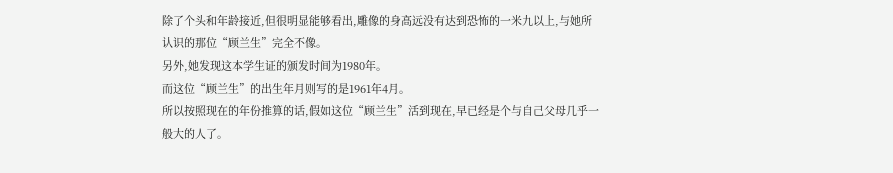除了个头和年龄接近,但很明显能够看出,雕像的身高远没有达到恐怖的一米九以上,与她所认识的那位“顾兰生”完全不像。
另外,她发现这本学生证的颁发时间为1980年。
而这位“顾兰生”的出生年月则写的是1961年4月。
所以按照现在的年份推算的话,假如这位“顾兰生”活到现在,早已经是个与自己父母几乎一般大的人了。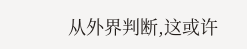从外界判断,这或许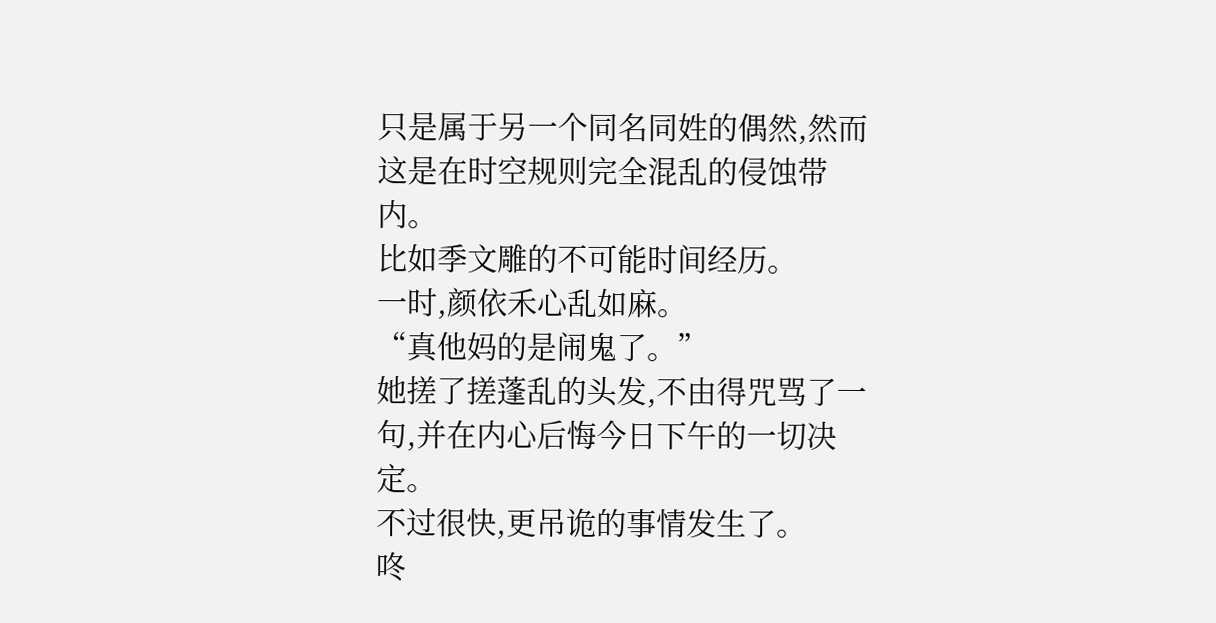只是属于另一个同名同姓的偶然,然而这是在时空规则完全混乱的侵蚀带内。
比如季文雕的不可能时间经历。
一时,颜依禾心乱如麻。
“真他妈的是闹鬼了。”
她搓了搓蓬乱的头发,不由得咒骂了一句,并在内心后悔今日下午的一切决定。
不过很快,更吊诡的事情发生了。
咚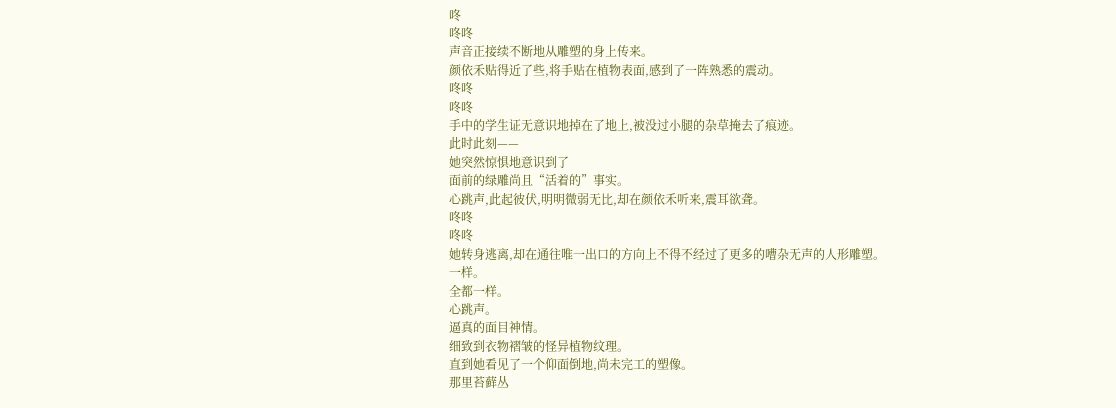咚
咚咚
声音正接续不断地从雕塑的身上传来。
颜依禾贴得近了些,将手贴在植物表面,感到了一阵熟悉的震动。
咚咚
咚咚
手中的学生证无意识地掉在了地上,被没过小腿的杂草掩去了痕迹。
此时此刻——
她突然惊惧地意识到了
面前的绿雕尚且“活着的”事实。
心跳声,此起彼伏,明明微弱无比,却在颜依禾听来,震耳欲聋。
咚咚
咚咚
她转身逃离,却在通往唯一出口的方向上不得不经过了更多的嘈杂无声的人形雕塑。
一样。
全都一样。
心跳声。
逼真的面目神情。
细致到衣物褶皱的怪异植物纹理。
直到她看见了一个仰面倒地,尚未完工的塑像。
那里苔藓丛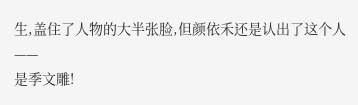生,盖住了人物的大半张脸,但颜依禾还是认出了这个人——
是季文雕!